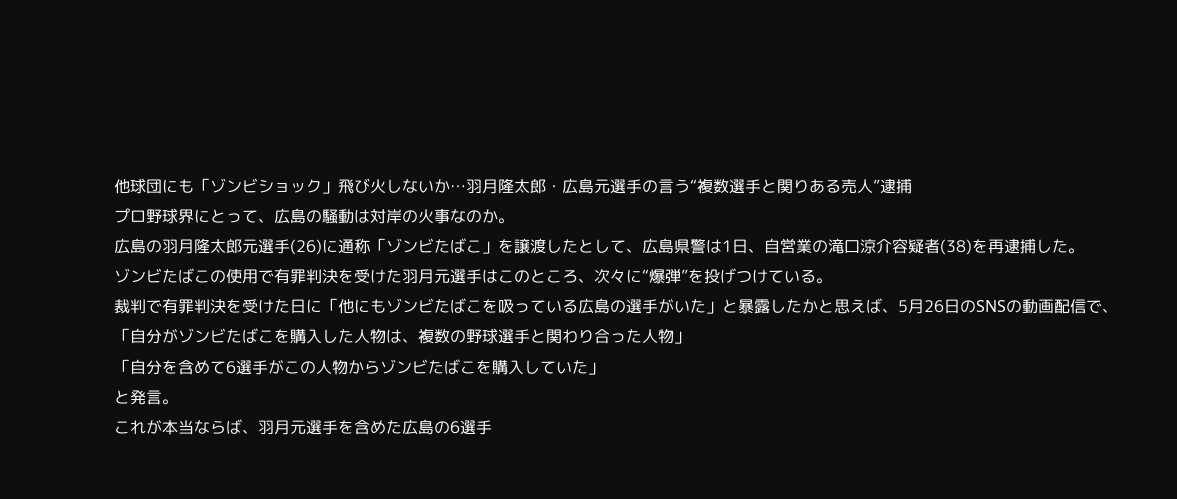他球団にも「ゾンビショック」飛び火しないか…羽月隆太郎・広島元選手の言う“複数選手と関りある売人”逮捕
プロ野球界にとって、広島の騒動は対岸の火事なのか。
広島の羽月隆太郎元選手(26)に通称「ゾンビたばこ」を譲渡したとして、広島県警は1日、自営業の滝口涼介容疑者(38)を再逮捕した。
ゾンビたばこの使用で有罪判決を受けた羽月元選手はこのところ、次々に“爆弾”を投げつけている。
裁判で有罪判決を受けた日に「他にもゾンビたばこを吸っている広島の選手がいた」と暴露したかと思えば、5月26日のSNSの動画配信で、
「自分がゾンビたばこを購入した人物は、複数の野球選手と関わり合った人物」
「自分を含めて6選手がこの人物からゾンビたばこを購入していた」
と発言。
これが本当ならば、羽月元選手を含めた広島の6選手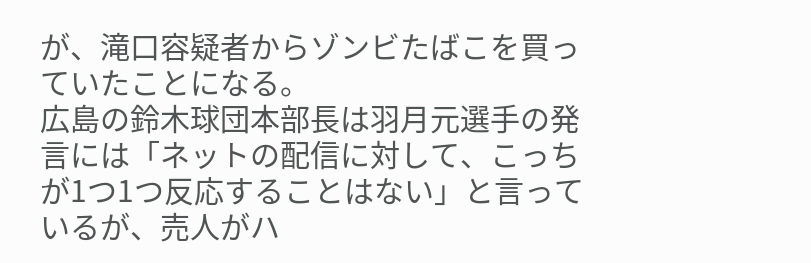が、滝口容疑者からゾンビたばこを買っていたことになる。
広島の鈴木球団本部長は羽月元選手の発言には「ネットの配信に対して、こっちが1つ1つ反応することはない」と言っているが、売人がハ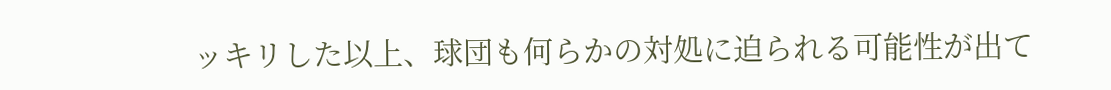ッキリした以上、球団も何らかの対処に迫られる可能性が出て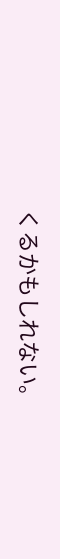くるかもしれない。